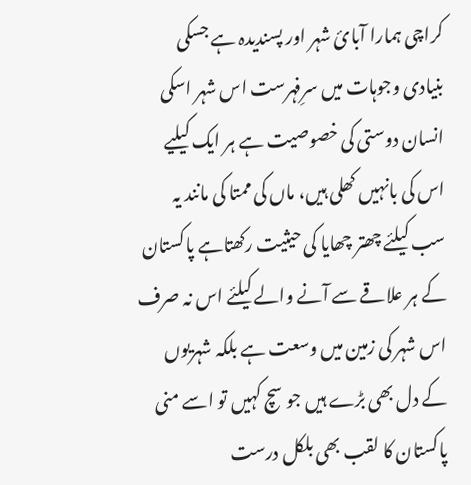کراچی ہمارا آبائ شہر اور پسندیدہ ہے جسکی بنیادی وجوہات میں سرِفہرست اس شہر اسکی انسان دوستی کی خصوصیت ہے ہر ایک کیلیے اس کی بانہیں کھلی ہیں، ماں کی ممتا کی مانند یہ سب کیلئے چھتر چھایا کی حیثیت رکھتاہے پاکستان کے ہر علاقے سے آنے والے کیلئے اس نہ صرف اس شہر کی زمین میں وسعت ہے بلکہ شہریوں کے دل بھی بڑے ہیں جو سچ کہیں تو اسے منی پاکستان کا لقب بھی بلکل درست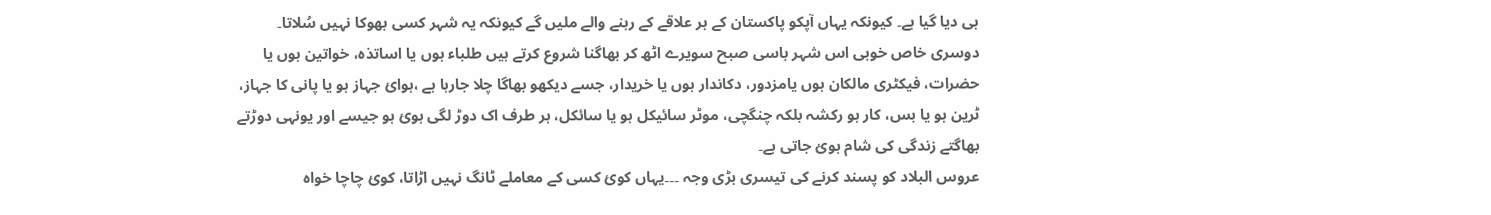ہی دیا گیا ہے۔ کیونکہ یہاں آپکو پاکستان کے ہر علاقے کے رہنے والے ملیں گے کیونکہ یہ شہر کسی بھوکا نہیں سُلاتا۔
دوسری خاص خوبی اس شہر باسی صبح سویرے اٹھ کر بھاگنا شروع کرتے ہیں طلباء ہوں یا اساتذہ، خواتین ہوں یا حضرات، فیکٹری مالکان ہوں یامزدور، دکاندار ہوں یا خریدار، جسے دیکھو بھاگا چلا جارہا ہے ،ہوائ جہاز ہو یا پانی کا جہاز، ٹرین ہو یا بس، کار ہو رکشہ بلکہ چنگچی، موٹر سائیکل ہو یا سائکل، ہر طرف اک دوڑ لگی ہوئ ہو جیسے اور یونہی دوڑتے بھاگتے زندگی کی شام ہوئ جاتی ہے۔
عروس البلاد کو پسند کرنے کی تیسری بڑی وجہ ۔۔۔یہاں کوئ کسی کے معاملے ٹانگ نہیں اڑاتا، کوئ چاچا خواہ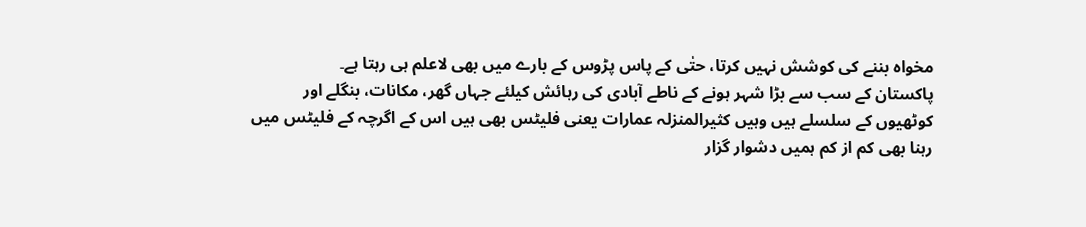مخواہ بننے کی کوشش نہیں کرتا، حتٰی کے پاس پڑوس کے بارے میں بھی لاعلم ہی رہتا ہے۔
پاکستان کے سب سے بڑا شہر ہونے کے ناطے آبادی کی رہائش کیلئے جہاں گھر، مکانات، بنگلے اور کوٹھیوں کے سلسلے ہیں وہیں کثیرالمنزلہ عمارات یعنی فلیٹس بھی ہیں اس کے اگرچہ کے فلیٹس میں رہنا بھی کم از کم ہمیں دشوار گزار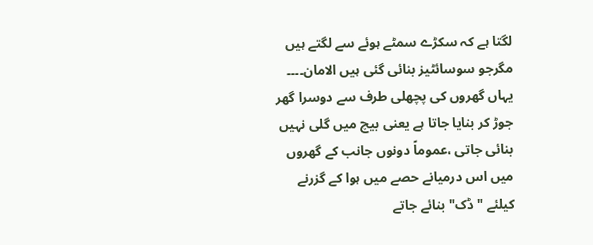لگتا ہے کہ سکڑے سمٹے ہوئے سے لگتے ہیں مگرجو سوسائٹیز بنائی گئی ہیں الامان۔۔۔۔ یہاں گھروں کی پچھلی طرف سے دوسرا گھر جوڑ کر بنایا جاتا ہے یعنی بیچ میں گلی نہیں بنائی جاتی ،عموماً دونوں جانب کے گھروں میں اس درمیانے حصے میں ہوا کے گزرنے کیلئے "ڈک" بنائے جاتے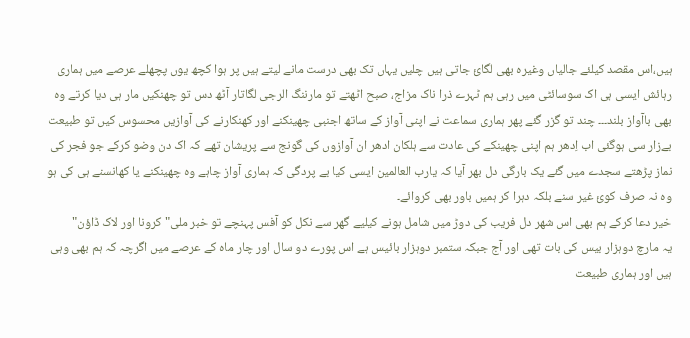ہیں،اس مقصد کیلئے جالیاں وغیرہ بھی لگائ جاتی ہیں چلیں یہاں تک بھی درست مانے لیتے ہیں پر ہوا کچھ یوں پچھلے عرصے میں ہماری رہائش ایسی ہی اک سوسائٹی میں رہی ہم ٹہرے ذرا ناک مزاج، صبح اٹھتے تو مارننگ الرجی لگاتار آٹھ دس تو چھنکیں مار ہی دیا کرتے وہ بھی باآواز بلند۔۔۔ چند تو گزر گئے پھر ہماری سماعت نے اپنی آواز کے ساتھ اجنبی چھینکنے اور کھنکارنے کی آوازیں محسوس کیں تو طبیعت بےزار سی ہوگئی اب اِدھر ہم اپنی چھینکے کی عادت سے ہلکان ادھر ان آوازوں کی گونج سے پریشان تھے کہ اک دن وضو کرکے جو فجر کی نماز پڑھتے سجدے میں گئے یک بارگی دل بھر آیا کہ یارب العالمین ایسی کیا بے پردگی کہ ہماری آواز چاہے وہ چھینکنے یا کھانسنے ہی کی ہو وہ نہ صرف کوئ غیر سنے بلکہ دہرا کر ہمیں باور بھی کروائے۔
خیر دعا کرکے ہم بھی اس شھر دل فریب کی دوڑ میں شامل ہونے کیلیے گھر سے نکل کو آفس پہنچے تو خبر ملی" کرونا اور لاک ڈاؤن"
یہ مارچ دوہزار بیس کی بات تھی اور آج جبکہ ستمبر دوہزار بائیس ہے اس پورے دو سال اور چار ماہ کے عرصے میں اگرچہ کہ ہم بھی وہی ہیں اور ہماری طبیعت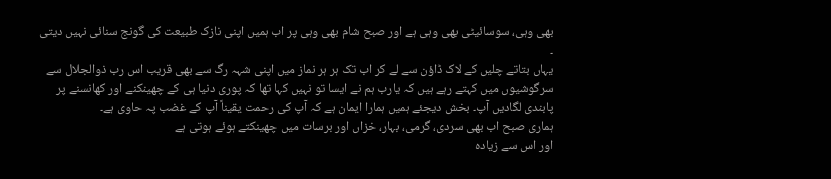بھی وہی، سوسائیٹی بھی وہی ہے اور صبح شام بھی وہی پر اب ہمیں اپنی نازک طبیعت کی گونج سنائی نہیں دیتی ۔
یہاں بتاتے چلیں کے لاک ڈاؤن سے لے کر اب تک ہر ہر نماز میں اپنی شہہ رگ سے بھی قریب اس رب ذوالجلال سے سرگوشیوں میں کہتے رہے ہیں کہ یارب ہم نے ایسا تو نہیں کہا تھا کہ پوری دنیا ہی کے چھینکنے اور کھانسنے پر پابندی لگادیں آپ۔ بخش دیجئے ہمیں ہمارا ایمان ہے کہ آپ کی رحمت یقیناً آپ کے غضب پہ حاوی ہے۔
ہماری صبح اب بھی سردی، گرمی، بہار، خزاں اور برسات میں چھینکتے ہوئے ہوتی ہے
اور اس سے زیادہ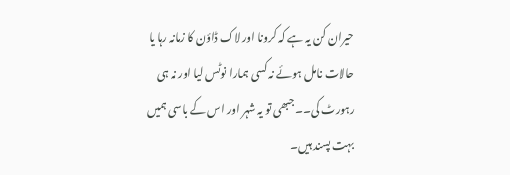حیران کن یہ ہے کہ کرونا اور لاک ڈاؤن کا زمانہ رہا یا حالات نامل ہوئے نہ کسی ہمارا نوٹس لیا اور نہ ہی رہورٹ کی۔۔ جبھی تو یہ شہر اور اس کے باسی ہمیں بہت پسند ہیں۔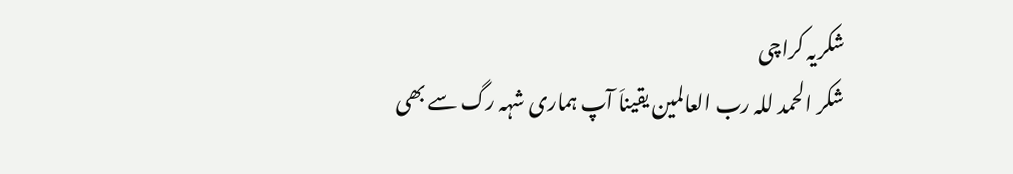شکریہ کراچی
شکر الحمد للہ رب العالمين یقیناَ آپ ہماری شہہ رگ سے بھی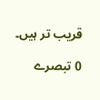قریب تر ہیں۔

0 تبصرے